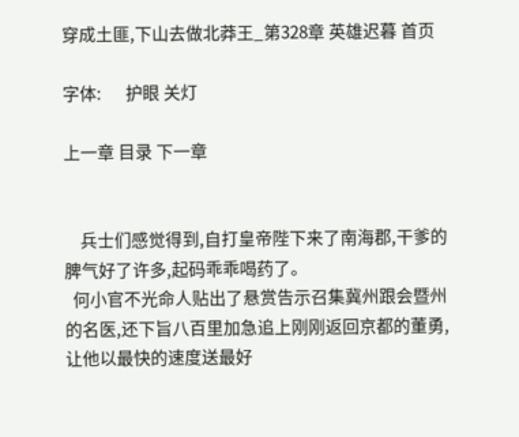穿成土匪,下山去做北莽王_第328章 英雄迟暮 首页

字体:      护眼 关灯

上一章 目录 下一章


    兵士们感觉得到,自打皇帝陛下来了南海郡,干爹的脾气好了许多,起码乖乖喝药了。
  何小官不光命人贴出了悬赏告示召集冀州跟会暨州的名医,还下旨八百里加急追上刚刚返回京都的董勇,让他以最快的速度送最好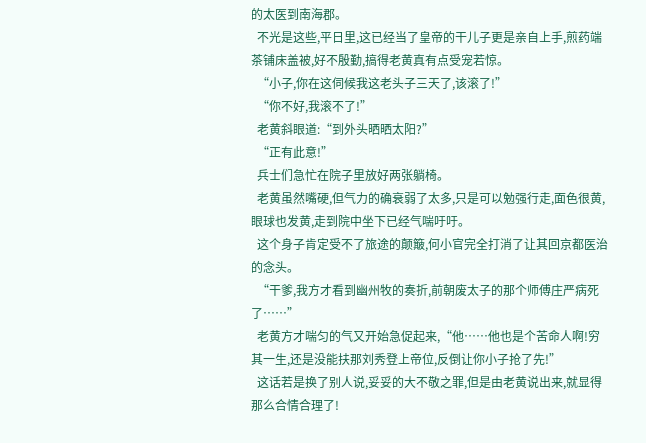的太医到南海郡。
  不光是这些,平日里,这已经当了皇帝的干儿子更是亲自上手,煎药端茶铺床盖被,好不殷勤,搞得老黄真有点受宠若惊。
  “小子,你在这伺候我这老头子三天了,该滚了!”
  “你不好,我滚不了!”
  老黄斜眼道:“到外头晒晒太阳?”
  “正有此意!”
  兵士们急忙在院子里放好两张躺椅。
  老黄虽然嘴硬,但气力的确衰弱了太多,只是可以勉强行走,面色很黄,眼球也发黄,走到院中坐下已经气喘吁吁。
  这个身子肯定受不了旅途的颠簸,何小官完全打消了让其回京都医治的念头。
  “干爹,我方才看到幽州牧的奏折,前朝废太子的那个师傅庄严病死了……”
  老黄方才喘匀的气又开始急促起来,“他……他也是个苦命人啊!穷其一生,还是没能扶那刘秀登上帝位,反倒让你小子抢了先!”
  这话若是换了别人说,妥妥的大不敬之罪,但是由老黄说出来,就显得那么合情合理了!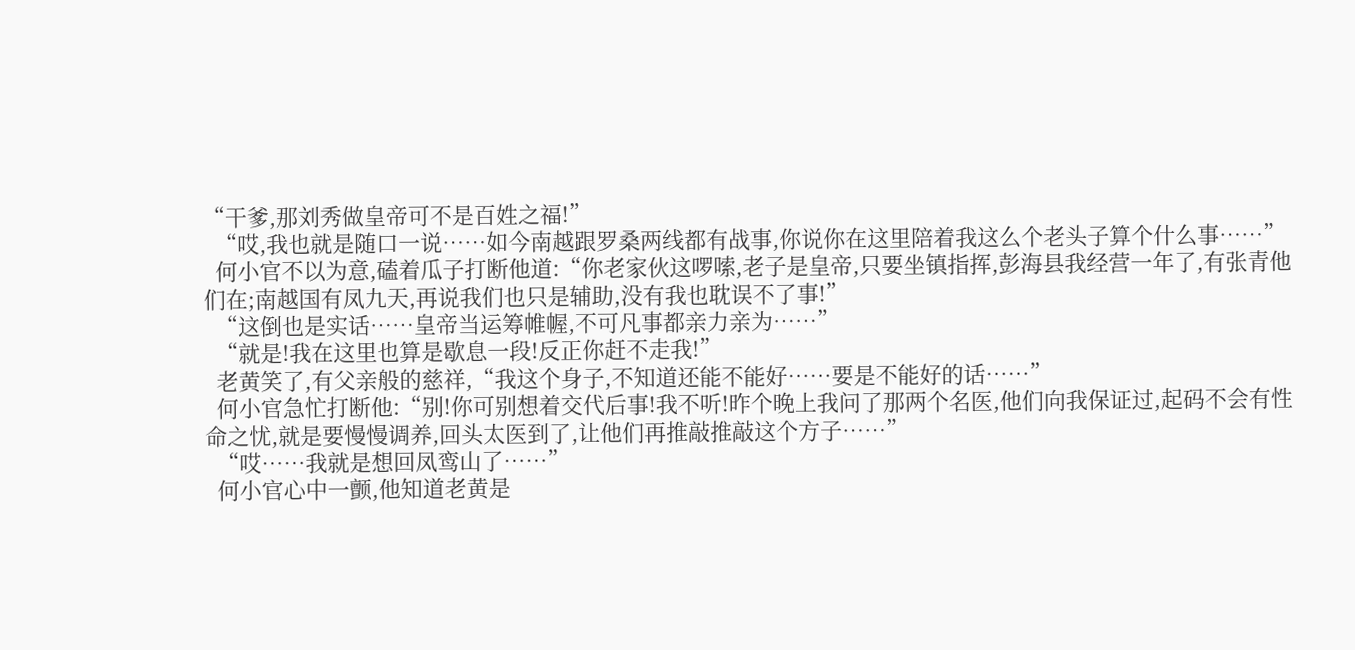“干爹,那刘秀做皇帝可不是百姓之福!”
  “哎,我也就是随口一说……如今南越跟罗桑两线都有战事,你说你在这里陪着我这么个老头子算个什么事……”
  何小官不以为意,磕着瓜子打断他道:“你老家伙这啰嗦,老子是皇帝,只要坐镇指挥,彭海县我经营一年了,有张青他们在;南越国有凤九天,再说我们也只是辅助,没有我也耽误不了事!”
  “这倒也是实话……皇帝当运筹帷幄,不可凡事都亲力亲为……”
  “就是!我在这里也算是歇息一段!反正你赶不走我!”
  老黄笑了,有父亲般的慈祥,“我这个身子,不知道还能不能好……要是不能好的话……”
  何小官急忙打断他:“别!你可别想着交代后事!我不听!昨个晚上我问了那两个名医,他们向我保证过,起码不会有性命之忧,就是要慢慢调养,回头太医到了,让他们再推敲推敲这个方子……”
  “哎……我就是想回凤鸾山了……”
  何小官心中一颤,他知道老黄是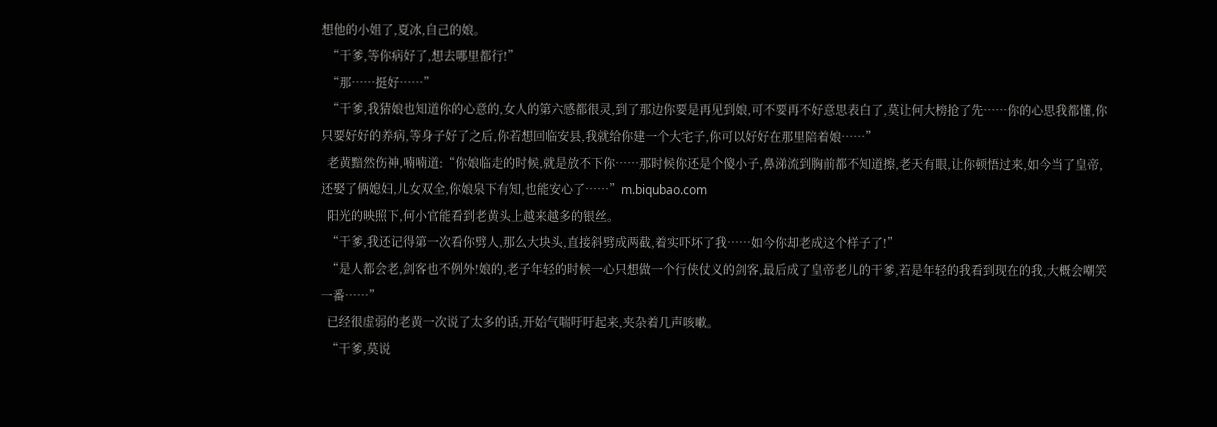想他的小姐了,夏冰,自己的娘。
  “干爹,等你病好了,想去哪里都行!”
  “那……挺好……”
  “干爹,我猜娘也知道你的心意的,女人的第六感都很灵,到了那边你要是再见到娘,可不要再不好意思表白了,莫让何大榜抢了先……你的心思我都懂,你只要好好的养病,等身子好了之后,你若想回临安县,我就给你建一个大宅子,你可以好好在那里陪着娘……”
  老黄黯然伤神,喃喃道:“你娘临走的时候,就是放不下你……那时候你还是个傻小子,鼻涕流到胸前都不知道擦,老天有眼,让你顿悟过来,如今当了皇帝,还娶了俩媳妇,儿女双全,你娘泉下有知,也能安心了……”m.biqubao.com
  阳光的映照下,何小官能看到老黄头上越来越多的银丝。
  “干爹,我还记得第一次看你劈人,那么大块头,直接斜劈成两截,着实吓坏了我……如今你却老成这个样子了!”
  “是人都会老,剑客也不例外!娘的,老子年轻的时候一心只想做一个行侠仗义的剑客,最后成了皇帝老儿的干爹,若是年轻的我看到现在的我,大概会嘲笑一番……”
  已经很虚弱的老黄一次说了太多的话,开始气喘吁吁起来,夹杂着几声咳嗽。
  “干爹,莫说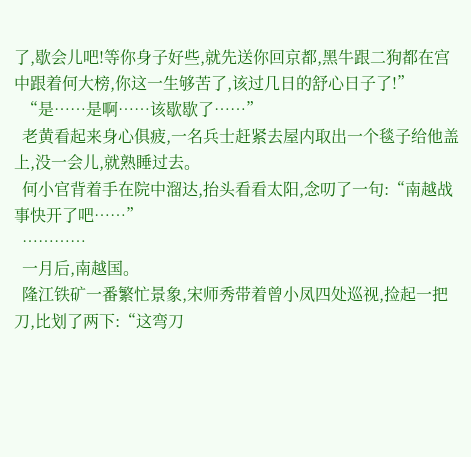了,歇会儿吧!等你身子好些,就先送你回京都,黑牛跟二狗都在宫中跟着何大榜,你这一生够苦了,该过几日的舒心日子了!”
  “是……是啊……该歇歇了……”
  老黄看起来身心俱疲,一名兵士赶紧去屋内取出一个毯子给他盖上,没一会儿,就熟睡过去。
  何小官背着手在院中溜达,抬头看看太阳,念叨了一句:“南越战事快开了吧……”
  …………
  一月后,南越国。
  隆江铁矿一番繁忙景象,宋师秀带着曾小凤四处巡视,捡起一把刀,比划了两下:“这弯刀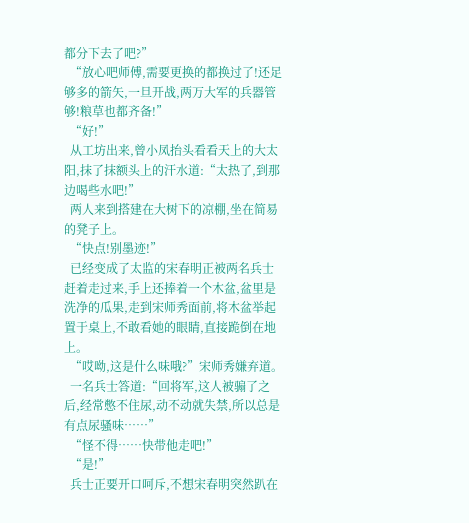都分下去了吧?”
  “放心吧师傅,需要更换的都换过了!还足够多的箭矢,一旦开战,两万大军的兵器管够!粮草也都齐备!”
  “好!”
  从工坊出来,曾小凤抬头看看天上的大太阳,抹了抹额头上的汗水道:“太热了,到那边喝些水吧!”
  两人来到搭建在大树下的凉棚,坐在简易的凳子上。
  “快点!别墨迹!”
  已经变成了太监的宋春明正被两名兵士赶着走过来,手上还捧着一个木盆,盆里是洗净的瓜果,走到宋师秀面前,将木盆举起置于桌上,不敢看她的眼睛,直接跪倒在地上。
  “哎呦,这是什么味哦?”宋师秀嫌弃道。
  一名兵士答道:“回将军,这人被骟了之后,经常憋不住尿,动不动就失禁,所以总是有点尿骚味……”
  “怪不得……快带他走吧!”
  “是!”
  兵士正要开口呵斥,不想宋春明突然趴在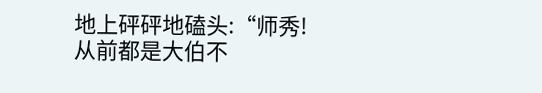地上砰砰地磕头:“师秀!从前都是大伯不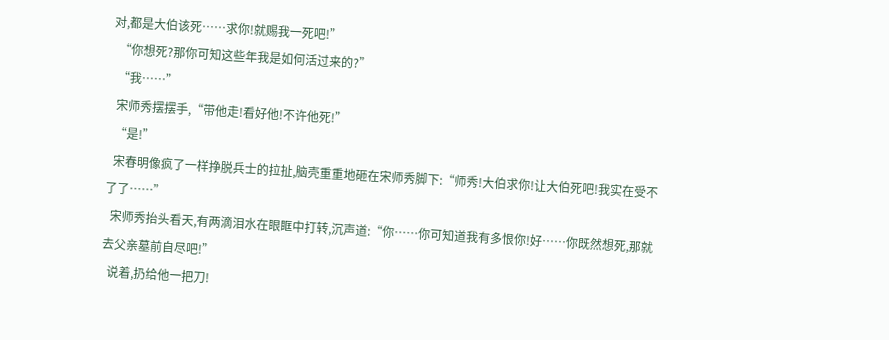对,都是大伯该死……求你!就赐我一死吧!”
  “你想死?那你可知这些年我是如何活过来的?”
  “我……”
  宋师秀摆摆手,“带他走!看好他!不许他死!”
  “是!”
  宋春明像疯了一样挣脱兵士的拉扯,脑壳重重地砸在宋师秀脚下:“师秀!大伯求你!让大伯死吧!我实在受不了了……”
  宋师秀抬头看天,有两滴泪水在眼眶中打转,沉声道:“你……你可知道我有多恨你!好……你既然想死,那就去父亲墓前自尽吧!”
  说着,扔给他一把刀!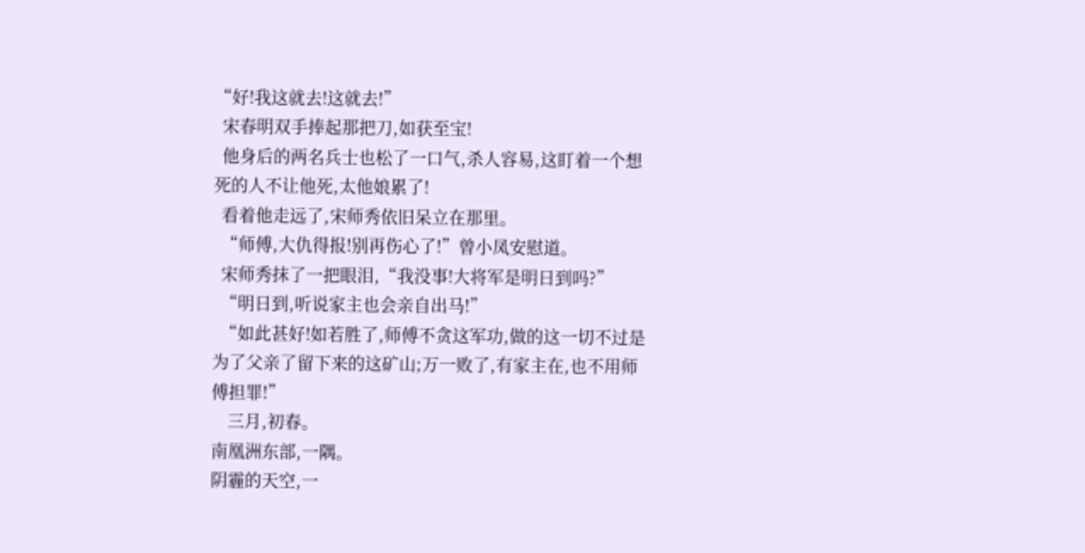“好!我这就去!这就去!”
  宋春明双手捧起那把刀,如获至宝!
  他身后的两名兵士也松了一口气,杀人容易,这盯着一个想死的人不让他死,太他娘累了!
  看着他走远了,宋师秀依旧呆立在那里。
  “师傅,大仇得报!别再伤心了!”曾小凤安慰道。
  宋师秀抹了一把眼泪,“我没事!大将军是明日到吗?”
  “明日到,听说家主也会亲自出马!”
  “如此甚好!如若胜了,师傅不贪这军功,做的这一切不过是为了父亲了留下来的这矿山;万一败了,有家主在,也不用师傅担罪!”
    三月,初春。
南凰洲东部,一隅。
阴霾的天空,一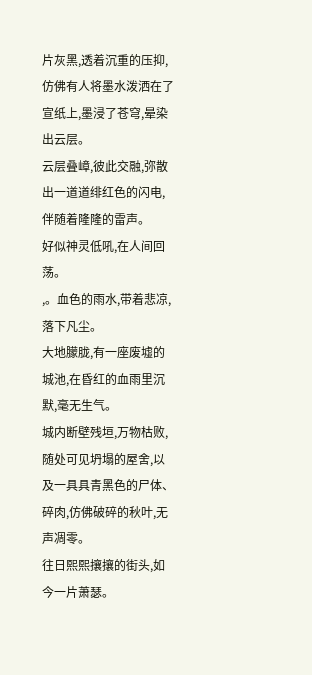片灰黑,透着沉重的压抑,仿佛有人将墨水泼洒在了宣纸上,墨浸了苍穹,晕染出云层。
云层叠嶂,彼此交融,弥散出一道道绯红色的闪电,伴随着隆隆的雷声。
好似神灵低吼,在人间回荡。
,。血色的雨水,带着悲凉,落下凡尘。
大地朦胧,有一座废墟的城池,在昏红的血雨里沉默,毫无生气。
城内断壁残垣,万物枯败,随处可见坍塌的屋舍,以及一具具青黑色的尸体、碎肉,仿佛破碎的秋叶,无声凋零。
往日熙熙攘攘的街头,如今一片萧瑟。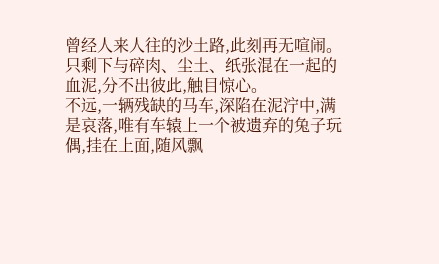曾经人来人往的沙土路,此刻再无喧闹。
只剩下与碎肉、尘土、纸张混在一起的血泥,分不出彼此,触目惊心。
不远,一辆残缺的马车,深陷在泥泞中,满是哀落,唯有车辕上一个被遗弃的兔子玩偶,挂在上面,随风飘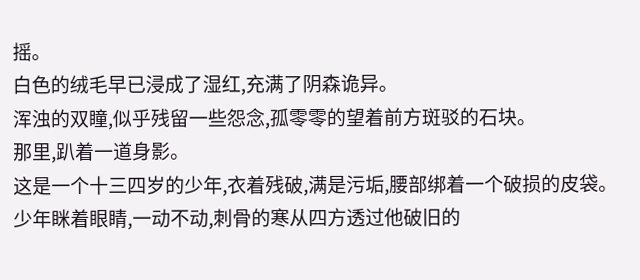摇。
白色的绒毛早已浸成了湿红,充满了阴森诡异。
浑浊的双瞳,似乎残留一些怨念,孤零零的望着前方斑驳的石块。
那里,趴着一道身影。
这是一个十三四岁的少年,衣着残破,满是污垢,腰部绑着一个破损的皮袋。
少年眯着眼睛,一动不动,刺骨的寒从四方透过他破旧的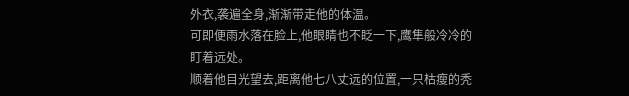外衣,袭遍全身,渐渐带走他的体温。
可即便雨水落在脸上,他眼睛也不眨一下,鹰隼般冷冷的盯着远处。
顺着他目光望去,距离他七八丈远的位置,一只枯瘦的秃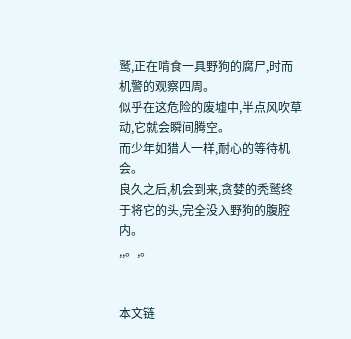鹫,正在啃食一具野狗的腐尸,时而机警的观察四周。
似乎在这危险的废墟中,半点风吹草动,它就会瞬间腾空。
而少年如猎人一样,耐心的等待机会。
良久之后,机会到来,贪婪的秃鹫终于将它的头,完全没入野狗的腹腔内。
,,。,。


本文链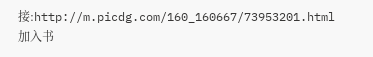接:http://m.picdg.com/160_160667/73953201.html
加入书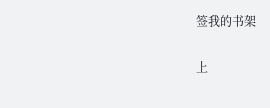签我的书架

上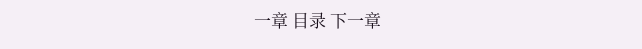一章 目录 下一章